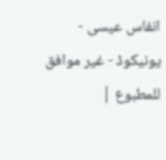انفاس عیسی - یونیکوڈ - غیر موافق للمطبوع |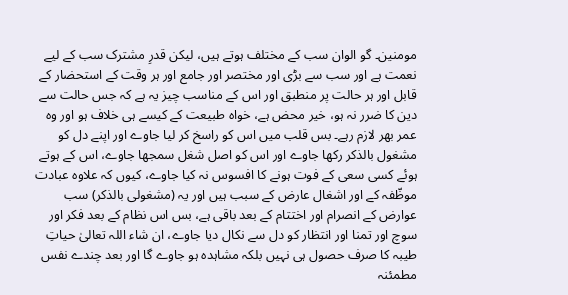مومنین۔ گو الوان سب کے مختلف ہوتے ہیں، لیکن قدرِ مشترک سب کے لیے نعمت ہے اور سب سے بڑی اور مختصر اور جامع اور ہر وقت کے استحضار کے قابل اور ہر حالت پر منطبق اور اس کے مناسب چیز یہ ہے کہ جس حالت سے دین کا ضرر نہ ہو، خیر محض ہے، خواہ طبیعت کے کیسے ہی خلاف ہو اور وہ عمر بھر لازم رہے۔ بس قلب میں اس کو راسخ کر لیا جاوے اور اپنے دل کو مشغول بالذکر رکھا جاوے اور اس کو اصل شغل سمجھا جاوے، اس کے ہوتے ہوئے کسی سعی کے فوت ہونے کا افسوس نہ کیا جاوے، کیوں کہ علاوہ عبادت موظّفہ کے اور اشغال عارض کے سبب ہیں اور یہ (مشغولی بالذکر) سب عوارض کے انصرام اور اختتام کے بعد باقی ہے، بس اس نظام کے بعد فکر اور سوچ اور تمنا اور انتظار کو دل سے نکال دیا جاوے، ان شاء اللہ تعالیٰ حیاتِ طیبہ کا صرف حصول ہی نہیں بلکہ مشاہدہ ہو جاوے گا اور بعد چندے نفس مطمئنہ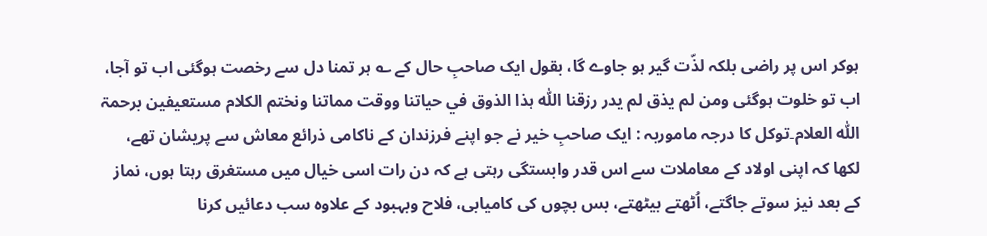ہوکر اس پر راضی بلکہ لذّت گیر ہو جاوے گا، بقول ایک صاحبِ حال کے ؎ ہر تمنا دل سے رخصت ہوگئی اب تو آجا، اب تو خلوت ہوگئی ومن لم یذق لم یدر رزقنا اللّٰہ ہذا الذوق في حیاتنا ووقت مماتنا ونختم الکلام مستعیفین برحمۃ اللّٰہ العلام۔توکل کا درجہ ماموربہ : ایک صاحبِ خیر نے جو اپنے فرزندان کے ناکامی ذرائع معاش سے پریشان تھے، لکھا کہ اپنی اولاد کے معاملات سے اس قدر وابستگی رہتی ہے کہ دن رات اسی خیال میں مستغرق رہتا ہوں، نماز کے بعد نیز سوتے جاگتے، اُٹھتے بیٹھتے، بس بچوں کی کامیابی، فلاح وبہبود کے علاوہ سب دعائیں کرنا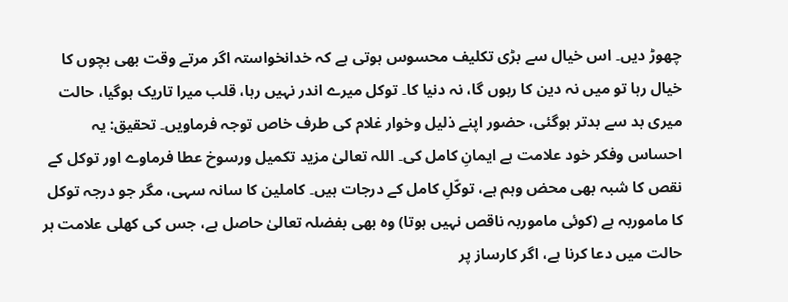چھوڑ دیں۔ اس خیال سے بڑی تکلیف محسوس ہوتی ہے کہ خدانخواستہ اگر مرتے وقت بھی بچوں کا خیال رہا تو میں نہ دین کا رہوں گا، نہ دنیا کا۔ توکل میرے اندر نہیں رہا، قلب میرا تاریک ہوگیا، حالت میری بد سے بدتر ہوگئی، حضور اپنے ذلیل وخوار غلام کی طرف خاص توجہ فرماویں۔ تحقیق: یہ احساس وفکر خود علامت ہے ایمانِ کامل کی۔ اللہ تعالیٰ مزید تکمیل ورسوخ عطا فرماوے اور توکل کے نقص کا شبہ بھی محض وہم ہے، توکّلِ کامل کے درجات ہیں۔ کاملین کا سانہ سہی، مگر جو درجہ توکل کا ماموربہ ہے (کوئی ماموربہ ناقص نہیں ہوتا) وہ بھی بفضلہ تعالیٰ حاصل ہے، جس کی کھلی علامت ہر حالت میں دعا کرنا ہے، اگر کارساز پر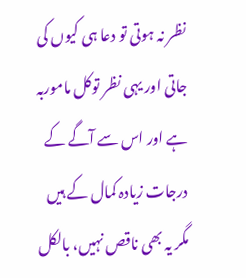نظر نہ ہوتی تو دعا ہی کیوں کی جاتی اور یہی نظر توکل ماموربہ ہے اور اس سے آگے کے درجات زیادہ کمال کے ہیں مگر یہ بھی ناقص نہیں، بالکل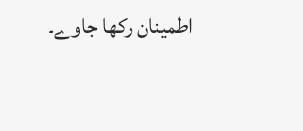اطمینان رکھا جاوے۔